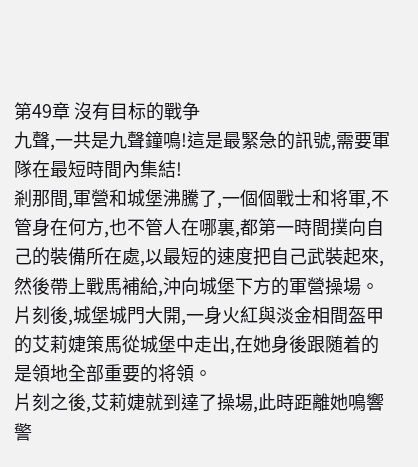第49章 沒有目标的戰争
九聲,一共是九聲鐘鳴!這是最緊急的訊號,需要軍隊在最短時間內集結!
剎那間,軍營和城堡沸騰了,一個個戰士和将軍,不管身在何方,也不管人在哪裏,都第一時間撲向自己的裝備所在處,以最短的速度把自己武裝起來,然後帶上戰馬補給,沖向城堡下方的軍營操場。
片刻後,城堡城門大開,一身火紅與淡金相間盔甲的艾莉婕策馬從城堡中走出,在她身後跟随着的是領地全部重要的将領。
片刻之後,艾莉婕就到達了操場,此時距離她鳴響警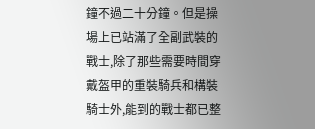鐘不過二十分鐘。但是操場上已站滿了全副武裝的戰士,除了那些需要時間穿戴盔甲的重裝騎兵和構裝騎士外,能到的戰士都已整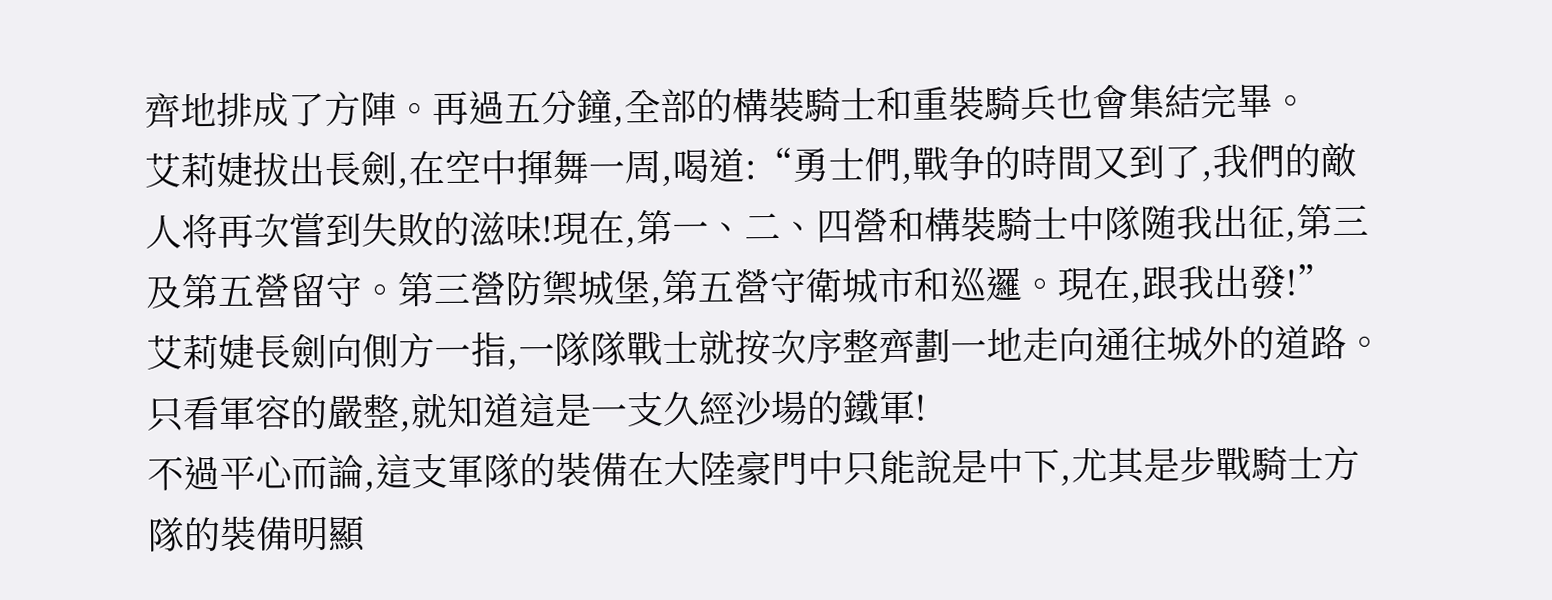齊地排成了方陣。再過五分鐘,全部的構裝騎士和重裝騎兵也會集結完畢。
艾莉婕拔出長劍,在空中揮舞一周,喝道:“勇士們,戰争的時間又到了,我們的敵人将再次嘗到失敗的滋味!現在,第一、二、四營和構裝騎士中隊随我出征,第三及第五營留守。第三營防禦城堡,第五營守衛城市和巡邏。現在,跟我出發!”
艾莉婕長劍向側方一指,一隊隊戰士就按次序整齊劃一地走向通往城外的道路。只看軍容的嚴整,就知道這是一支久經沙場的鐵軍!
不過平心而論,這支軍隊的裝備在大陸豪門中只能說是中下,尤其是步戰騎士方隊的裝備明顯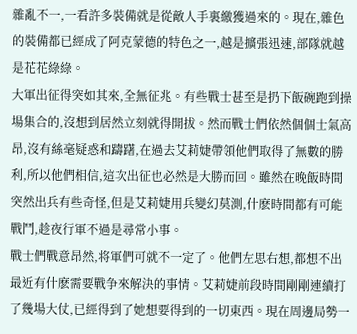雜亂不一,一看許多裝備就是從敵人手裏繳獲過來的。現在,雜色的裝備都已經成了阿克蒙德的特色之一,越是擴張迅速,部隊就越是花花綠綠。
大軍出征得突如其來,全無征兆。有些戰士甚至是扔下飯碗跑到操場集合的,沒想到居然立刻就得開拔。然而戰士們依然個個士氣高昂,沒有絲毫疑惑和躊躇,在過去艾莉婕帶領他們取得了無數的勝利,所以他們相信,這次出征也必然是大勝而回。雖然在晚飯時間突然出兵有些奇怪,但是艾莉婕用兵變幻莫測,什麽時間都有可能戰鬥,趁夜行軍不過是尋常小事。
戰士們戰意昂然,将軍們可就不一定了。他們左思右想,都想不出最近有什麽需要戰争來解決的事情。艾莉婕前段時間剛剛連續打了幾場大仗,已經得到了她想要得到的一切東西。現在周邊局勢一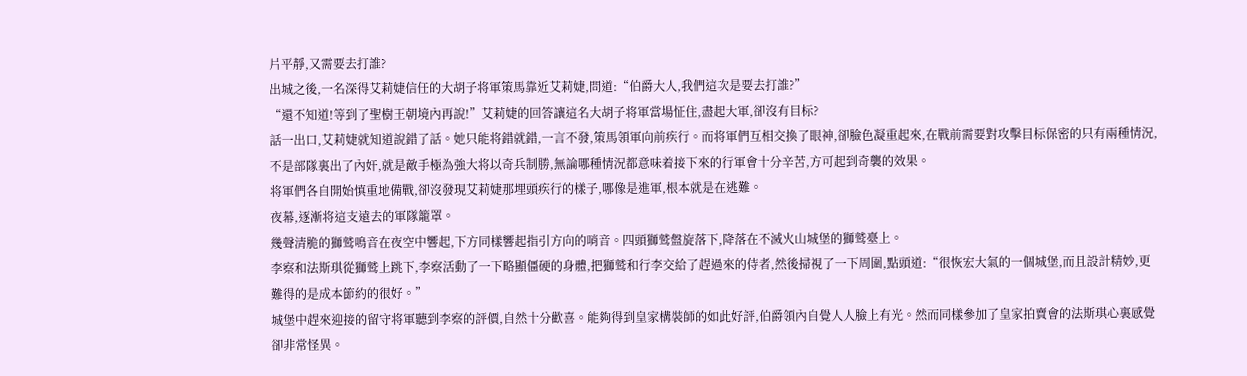片平靜,又需要去打誰?
出城之後,一名深得艾莉婕信任的大胡子将軍策馬靠近艾莉婕,問道:“伯爵大人,我們這次是要去打誰?”
“還不知道!等到了聖樹王朝境內再說!”艾莉婕的回答讓這名大胡子将軍當場怔住,盡起大軍,卻沒有目标?
話一出口,艾莉婕就知道說錯了話。她只能将錯就錯,一言不發,策馬領軍向前疾行。而将軍們互相交換了眼神,卻臉色凝重起來,在戰前需要對攻擊目标保密的只有兩種情況,不是部隊裏出了內奸,就是敵手極為強大将以奇兵制勝,無論哪種情況都意味着接下來的行軍會十分辛苦,方可起到奇襲的效果。
将軍們各自開始慎重地備戰,卻沒發現艾莉婕那埋頭疾行的樣子,哪像是進軍,根本就是在逃難。
夜幕,逐漸将這支遠去的軍隊籠罩。
幾聲清脆的獅鹫鳴音在夜空中響起,下方同樣響起指引方向的哨音。四頭獅鹫盤旋落下,降落在不滅火山城堡的獅鹫臺上。
李察和法斯琪從獅鹫上跳下,李察活動了一下略顯僵硬的身體,把獅鹫和行李交給了趕過來的侍者,然後掃視了一下周圍,點頭道:“很恢宏大氣的一個城堡,而且設計精妙,更難得的是成本節約的很好。”
城堡中趕來迎接的留守将軍聽到李察的評價,自然十分歡喜。能夠得到皇家構裝師的如此好評,伯爵領內自覺人人臉上有光。然而同樣參加了皇家拍賣會的法斯琪心裏感覺卻非常怪異。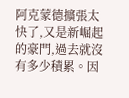阿克蒙德擴張太快了,又是新崛起的豪門,過去就沒有多少積累。因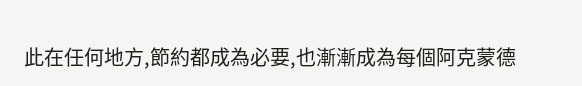此在任何地方,節約都成為必要,也漸漸成為每個阿克蒙德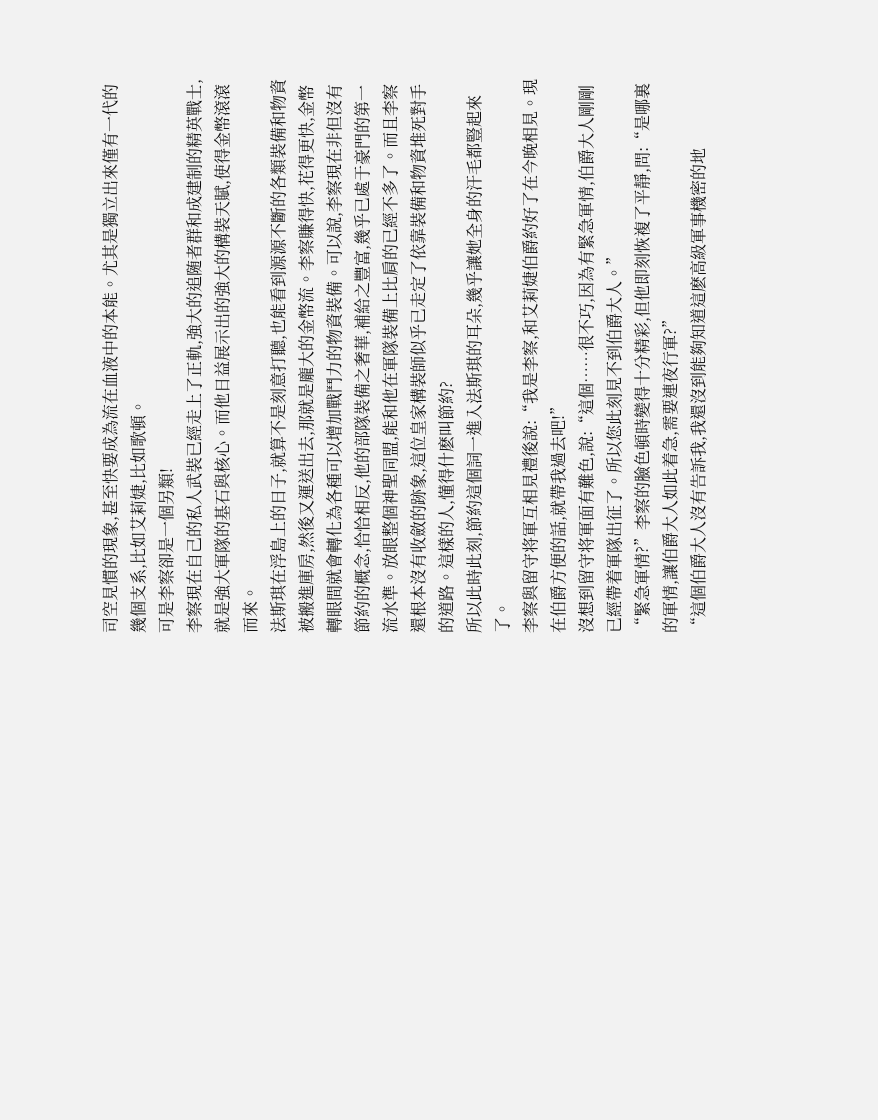司空見慣的現象,甚至快要成為流在血液中的本能。尤其是獨立出來僅有一代的幾個支系,比如艾莉婕,比如歌頓。
可是李察卻是一個另類!
李察現在自己的私人武裝已經走上了正軌,強大的追随者群和成建制的精英戰士,就是強大軍隊的基石與核心。而他日益展示出的強大的構裝天賦,使得金幣滾滾而來。
法斯琪在浮島上的日子,就算不是刻意打聽,也能看到源源不斷的各類裝備和物資被搬進庫房,然後又運送出去,那就是龐大的金幣流。李察賺得快,花得更快,金幣轉眼間就會轉化為各種可以增加戰鬥力的物資裝備。可以說,李察現在非但沒有節約的概念,恰恰相反,他的部隊裝備之奢華,補給之豐富,幾乎已處于豪門的第一流水準。放眼整個神聖同盟,能和他在軍隊裝備上比肩的已經不多了。而且李察還根本沒有收斂的跡象,這位皇家構裝師似乎已走定了依靠裝備和物資堆死對手的道路。這樣的人,懂得什麽叫節約?
所以此時此刻,節約這個詞一進入法斯琪的耳朵,幾乎讓她全身的汗毛都豎起來了。
李察與留守将軍互相見禮後說:“我是李察,和艾莉婕伯爵約好了在今晚相見。現在伯爵方便的話,就帶我過去吧!”
沒想到留守将軍面有難色,說:“這個……很不巧,因為有緊急軍情,伯爵大人剛剛已經帶着軍隊出征了。所以您此刻見不到伯爵大人。”
“緊急軍情?”李察的臉色頓時變得十分精彩,但他即刻恢複了平靜,問:“是哪裏的軍情,讓伯爵大人如此着急,需要連夜行軍?”
“這個伯爵大人沒有告訴我,我還沒到能夠知道這麽高級軍事機密的地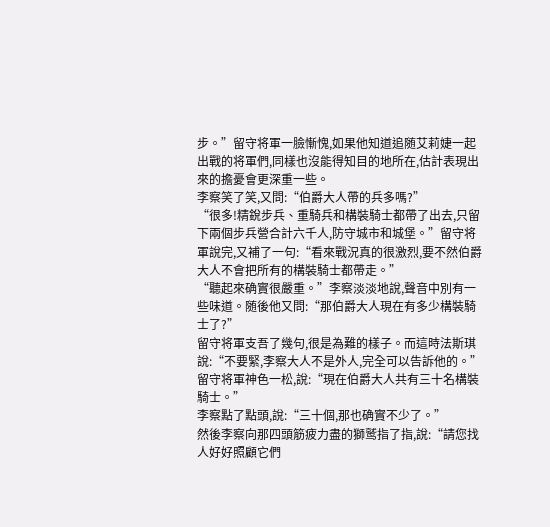步。”留守将軍一臉慚愧,如果他知道追随艾莉婕一起出戰的将軍們,同樣也沒能得知目的地所在,估計表現出來的擔憂會更深重一些。
李察笑了笑,又問:“伯爵大人帶的兵多嗎?”
“很多!精銳步兵、重騎兵和構裝騎士都帶了出去,只留下兩個步兵營合計六千人,防守城市和城堡。”留守将軍說完,又補了一句:“看來戰況真的很激烈,要不然伯爵大人不會把所有的構裝騎士都帶走。”
“聽起來确實很嚴重。”李察淡淡地說,聲音中別有一些味道。随後他又問:“那伯爵大人現在有多少構裝騎士了?”
留守将軍支吾了幾句,很是為難的樣子。而這時法斯琪說:“不要緊,李察大人不是外人,完全可以告訴他的。”
留守将軍神色一松,說:“現在伯爵大人共有三十名構裝騎士。”
李察點了點頭,說:“三十個,那也确實不少了。”
然後李察向那四頭筋疲力盡的獅鹫指了指,說:“請您找人好好照顧它們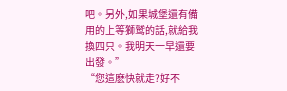吧。另外,如果城堡還有備用的上等獅鹫的話,就給我換四只。我明天一早還要出發。”
“您這麽快就走?好不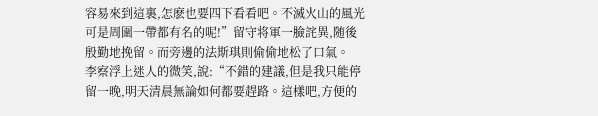容易來到這裏,怎麽也要四下看看吧。不滅火山的風光可是周圍一帶都有名的呢!”留守将軍一臉詫異,随後殷勤地挽留。而旁邊的法斯琪則偷偷地松了口氣。
李察浮上迷人的微笑,說:“不錯的建議,但是我只能停留一晚,明天清晨無論如何都要趕路。這樣吧,方便的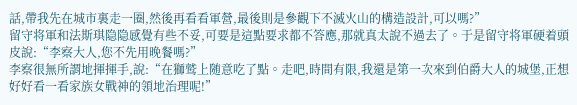話,帶我先在城市裏走一圈,然後再看看軍營,最後則是參觀下不滅火山的構造設計,可以嗎?”
留守将軍和法斯琪隐隐感覺有些不妥,可要是這點要求都不答應,那就真太說不過去了。于是留守将軍硬着頭皮說:“李察大人,您不先用晚餐嗎?”
李察很無所謂地揮揮手,說:“在獅鹫上随意吃了點。走吧,時間有限,我還是第一次來到伯爵大人的城堡,正想好好看一看家族女戰神的領地治理呢!”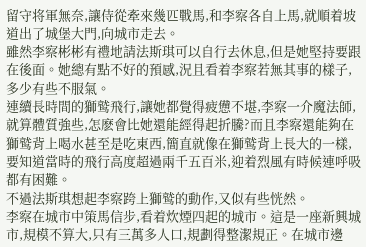留守将軍無奈,讓侍從牽來幾匹戰馬,和李察各自上馬,就順着坡道出了城堡大門,向城市走去。
雖然李察彬彬有禮地請法斯琪可以自行去休息,但是她堅持要跟在後面。她總有點不好的預感,況且看着李察若無其事的樣子,多少有些不服氣。
連續長時間的獅鹫飛行,讓她都覺得疲憊不堪,李察一介魔法師,就算體質強些,怎麽會比她還能經得起折騰?而且李察還能夠在獅鹫背上喝水甚至是吃東西,簡直就像在獅鹫背上長大的一樣,要知道當時的飛行高度超過兩千五百米,迎着烈風有時候連呼吸都有困難。
不過法斯琪想起李察跨上獅鹫的動作,又似有些恍然。
李察在城市中策馬信步,看着炊煙四起的城市。這是一座新興城市,規模不算大,只有三萬多人口,規劃得整潔規正。在城市邊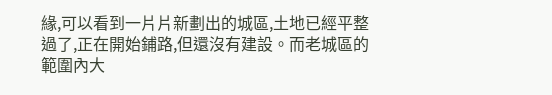緣,可以看到一片片新劃出的城區,土地已經平整過了,正在開始鋪路,但還沒有建設。而老城區的範圍內大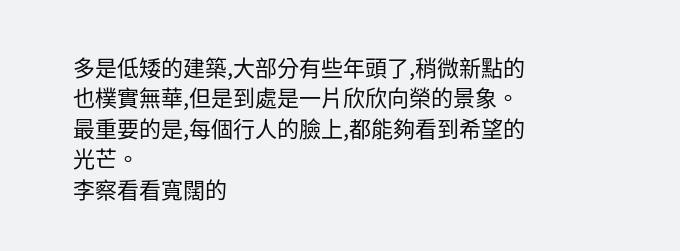多是低矮的建築,大部分有些年頭了,稍微新點的也樸實無華,但是到處是一片欣欣向榮的景象。
最重要的是,每個行人的臉上,都能夠看到希望的光芒。
李察看看寬闊的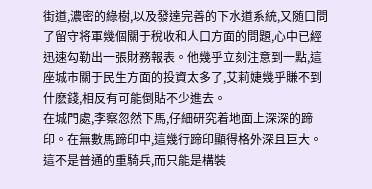街道,濃密的綠樹,以及發達完善的下水道系統,又随口問了留守将軍幾個關于稅收和人口方面的問題,心中已經迅速勾勒出一張財務報表。他幾乎立刻注意到一點,這座城市關于民生方面的投資太多了,艾莉婕幾乎賺不到什麽錢,相反有可能倒貼不少進去。
在城門處,李察忽然下馬,仔細研究着地面上深深的蹄印。在無數馬蹄印中,這幾行蹄印顯得格外深且巨大。這不是普通的重騎兵,而只能是構裝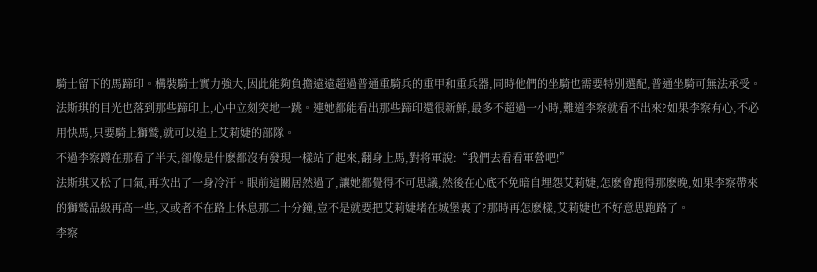騎士留下的馬蹄印。構裝騎士實力強大,因此能夠負擔遠遠超過普通重騎兵的重甲和重兵器,同時他們的坐騎也需要特別選配,普通坐騎可無法承受。
法斯琪的目光也落到那些蹄印上,心中立刻突地一跳。連她都能看出那些蹄印還很新鮮,最多不超過一小時,難道李察就看不出來?如果李察有心,不必用快馬,只要騎上獅鹫,就可以追上艾莉婕的部隊。
不過李察蹲在那看了半天,卻像是什麽都沒有發現一樣站了起來,翻身上馬,對将軍說:“我們去看看軍營吧!”
法斯琪又松了口氣,再次出了一身冷汗。眼前這關居然過了,讓她都覺得不可思議,然後在心底不免暗自埋怨艾莉婕,怎麽會跑得那麽晚,如果李察帶來的獅鹫品級再高一些,又或者不在路上休息那二十分鐘,豈不是就要把艾莉婕堵在城堡裏了?那時再怎麽樣,艾莉婕也不好意思跑路了。
李察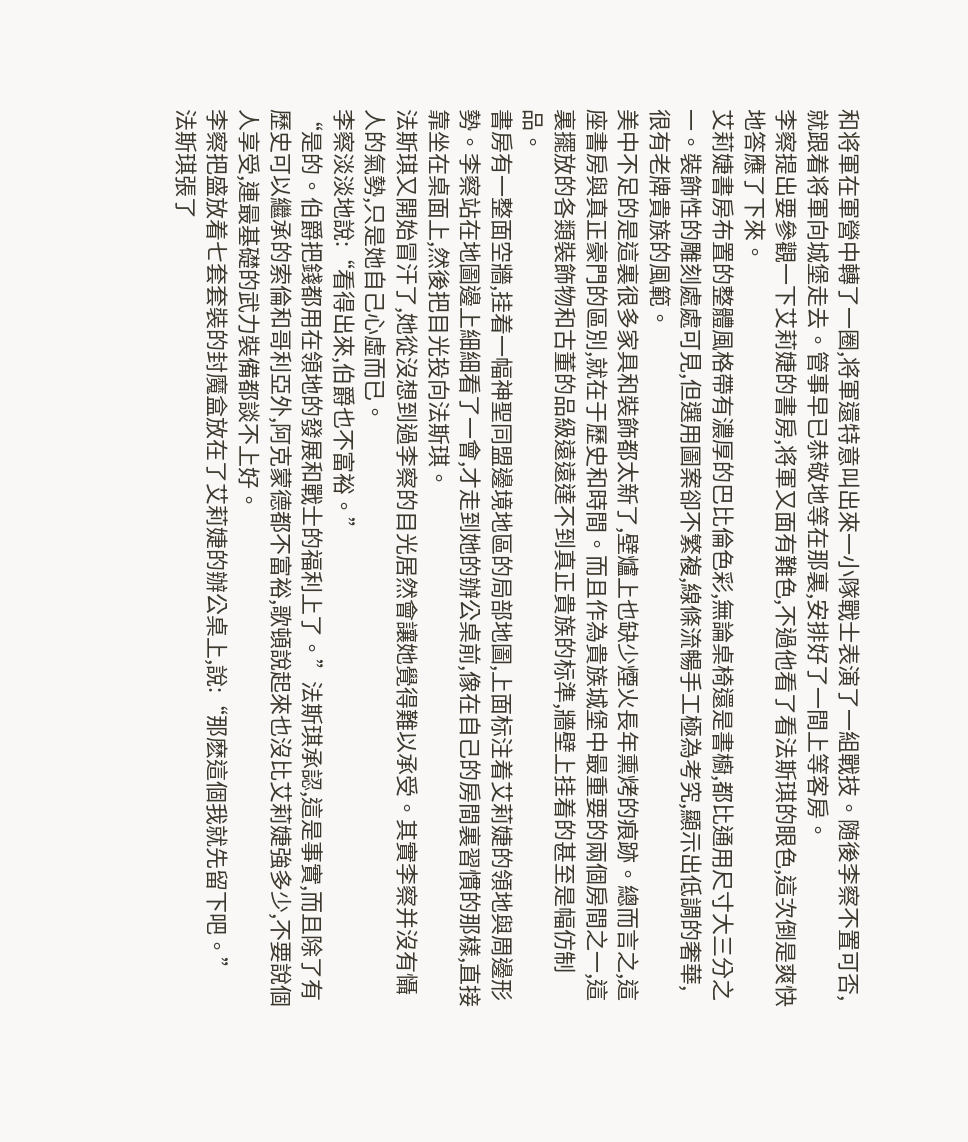和将軍在軍營中轉了一圈,将軍還特意叫出來一小隊戰士表演了一組戰技。随後李察不置可否,就跟着将軍向城堡走去。管事早已恭敬地等在那裏,安排好了一間上等客房。
李察提出要參觀一下艾莉婕的書房,将軍又面有難色,不過他看了看法斯琪的眼色,這次倒是爽快地答應了下來。
艾莉婕書房布置的整體風格帶有濃厚的巴比倫色彩,無論桌椅還是書櫥,都比通用尺寸大三分之一。裝飾性的雕刻處處可見,但選用圖案卻不繁複,線條流暢手工極為考究,顯示出低調的奢華,很有老牌貴族的風範。
美中不足的是這裏很多家具和裝飾都太新了,壁爐上也缺少煙火長年熏烤的痕跡。總而言之,這座書房與真正豪門的區別,就在于歷史和時間。而且作為貴族城堡中最重要的兩個房間之一,這裏擺放的各類裝飾物和古董的品級遠遠達不到真正貴族的标準,牆壁上挂着的甚至是幅仿制品。
書房有一整面空牆,挂着一幅神聖同盟邊境地區的局部地圖,上面标注着艾莉婕的領地與周邊形勢。李察站在地圖邊上細細看了一會,才走到她的辦公桌前,像在自己的房間裏習慣的那樣,直接靠坐在桌面上,然後把目光投向法斯琪。
法斯琪又開始冒汗了,她從沒想到過李察的目光居然會讓她覺得難以承受。其實李察并沒有懾人的氣勢,只是她自己心虛而已。
李察淡淡地說:“看得出來,伯爵也不富裕。”
“是的。伯爵把錢都用在領地的發展和戰士的福利上了。”法斯琪承認,這是事實,而且除了有歷史可以繼承的索倫和哥利亞外,阿克蒙德都不富裕,歌頓說起來也沒比艾莉婕強多少,不要說個人享受,連最基礎的武力裝備都談不上好。
李察把盛放着七套套裝的封魔盒放在了艾莉婕的辦公桌上,說:“那麽這個我就先留下吧。”
法斯琪張了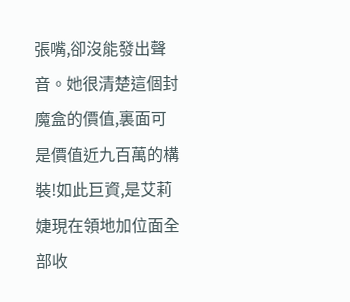張嘴,卻沒能發出聲音。她很清楚這個封魔盒的價值,裏面可是價值近九百萬的構裝!如此巨資,是艾莉婕現在領地加位面全部收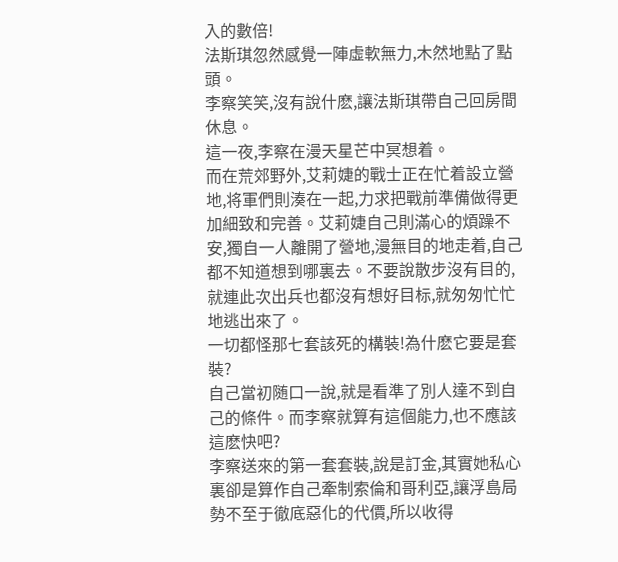入的數倍!
法斯琪忽然感覺一陣虛軟無力,木然地點了點頭。
李察笑笑,沒有說什麽,讓法斯琪帶自己回房間休息。
這一夜,李察在漫天星芒中冥想着。
而在荒郊野外,艾莉婕的戰士正在忙着設立營地,将軍們則湊在一起,力求把戰前準備做得更加細致和完善。艾莉婕自己則滿心的煩躁不安,獨自一人離開了營地,漫無目的地走着,自己都不知道想到哪裏去。不要說散步沒有目的,就連此次出兵也都沒有想好目标,就匆匆忙忙地逃出來了。
一切都怪那七套該死的構裝!為什麽它要是套裝?
自己當初随口一說,就是看準了別人達不到自己的條件。而李察就算有這個能力,也不應該這麽快吧?
李察送來的第一套套裝,說是訂金,其實她私心裏卻是算作自己牽制索倫和哥利亞,讓浮島局勢不至于徹底惡化的代價,所以收得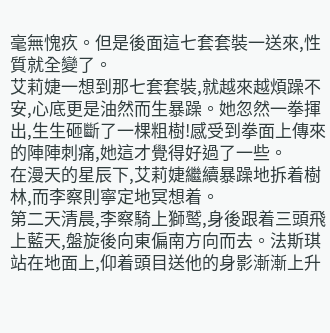毫無愧疚。但是後面這七套套裝一送來,性質就全變了。
艾莉婕一想到那七套套裝,就越來越煩躁不安,心底更是油然而生暴躁。她忽然一拳揮出,生生砸斷了一棵粗樹!感受到拳面上傳來的陣陣刺痛,她這才覺得好過了一些。
在漫天的星辰下,艾莉婕繼續暴躁地拆着樹林,而李察則寧定地冥想着。
第二天清晨,李察騎上獅鹫,身後跟着三頭飛上藍天,盤旋後向東偏南方向而去。法斯琪站在地面上,仰着頭目送他的身影漸漸上升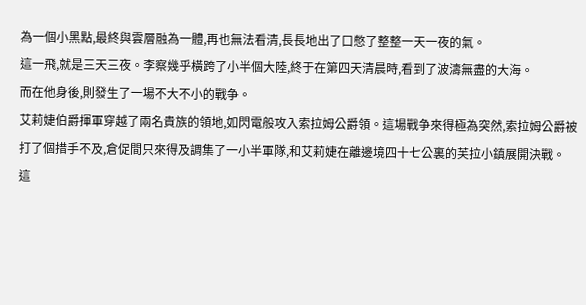為一個小黑點,最終與雲層融為一體,再也無法看清,長長地出了口憋了整整一天一夜的氣。
這一飛,就是三天三夜。李察幾乎橫跨了小半個大陸,終于在第四天清晨時,看到了波濤無盡的大海。
而在他身後,則發生了一場不大不小的戰争。
艾莉婕伯爵揮軍穿越了兩名貴族的領地,如閃電般攻入索拉姆公爵領。這場戰争來得極為突然,索拉姆公爵被打了個措手不及,倉促間只來得及調集了一小半軍隊,和艾莉婕在離邊境四十七公裏的芙拉小鎮展開決戰。
這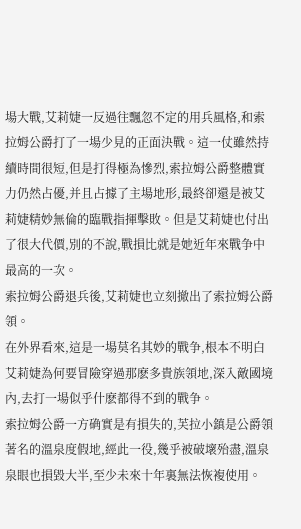場大戰,艾莉婕一反過往飄忽不定的用兵風格,和索拉姆公爵打了一場少見的正面決戰。這一仗雖然持續時間很短,但是打得極為慘烈,索拉姆公爵整體實力仍然占優,并且占據了主場地形,最終卻還是被艾莉婕精妙無倫的臨戰指揮擊敗。但是艾莉婕也付出了很大代價,別的不說,戰損比就是她近年來戰争中最高的一次。
索拉姆公爵退兵後,艾莉婕也立刻撤出了索拉姆公爵領。
在外界看來,這是一場莫名其妙的戰争,根本不明白艾莉婕為何要冒險穿過那麽多貴族領地,深入敵國境內,去打一場似乎什麽都得不到的戰争。
索拉姆公爵一方确實是有損失的,芙拉小鎮是公爵領著名的溫泉度假地,經此一役,幾乎被破壞殆盡,溫泉泉眼也損毀大半,至少未來十年裏無法恢複使用。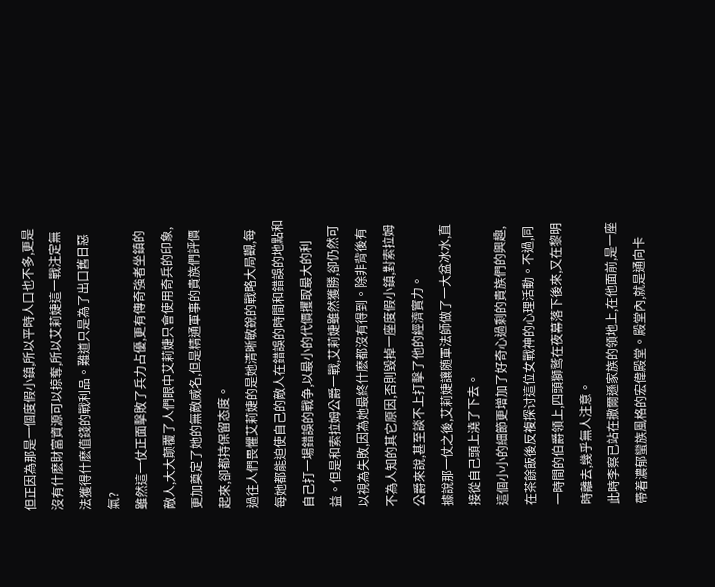但正因為那是一個度假小鎮,所以平時人口也不多,更是沒有什麽財富資源可以掠奪,所以艾莉婕這一戰注定無法獲得什麽值錢的戰利品。難道只是為了出口舊日惡氣?
雖然這一仗正面擊敗了兵力占優,更有傳奇強者坐鎮的敵人,大大颠覆了人們眼中艾莉婕只會使用奇兵的印象,更加奠定了她的無敵威名,但是精通軍事的貴族們評價起來,卻都持保留态度。
過往人們畏懼艾莉婕的是她清晰敏銳的戰略大局觀,每每她都能迫使自己的敵人在錯誤的時間和錯誤的地點和自己打一場錯誤的戰争,以最小的代價攫取最大的利益。但是和索拉姆公爵一戰,艾莉婕雖然獲勝,卻仍然可以視為失敗,因為她最終什麽都沒有得到。除非背後有不為人知的其它原因,否則毀掉一座度假小鎮,對索拉姆公爵來說,甚至談不上打擊了他的經濟實力。
據說那一仗之後,艾莉婕讓随軍法師做了一大盆冰水,直接從自己頭上澆了下去。
這個小小的細節更增加了好奇心過剩的貴族們的興趣,在茶餘飯後反複探讨這位女戰神的心理活動。不過,同一時間的伯爵領上,四頭獅鹫在夜幕落下後來,又在黎明時離去,幾乎無人注意。
此時李察已站在撒爾遜家族的領地上,在他面前,是一座帶着濃郁蠻族風格的宏偉殿堂。殿堂內,就是通向卡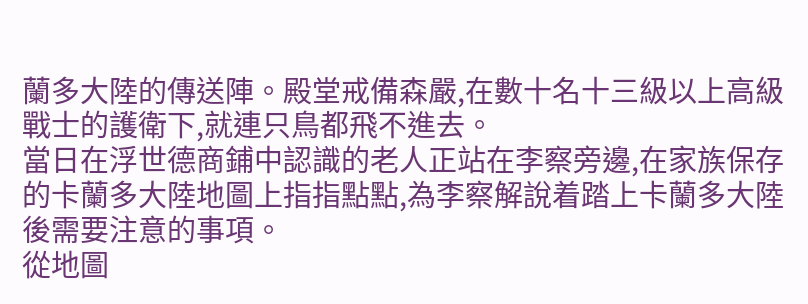蘭多大陸的傳送陣。殿堂戒備森嚴,在數十名十三級以上高級戰士的護衛下,就連只鳥都飛不進去。
當日在浮世德商鋪中認識的老人正站在李察旁邊,在家族保存的卡蘭多大陸地圖上指指點點,為李察解說着踏上卡蘭多大陸後需要注意的事項。
從地圖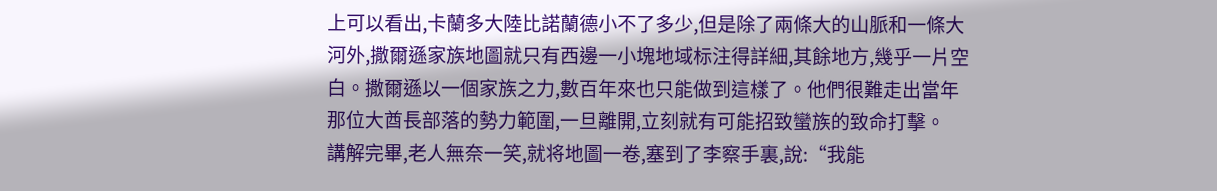上可以看出,卡蘭多大陸比諾蘭德小不了多少,但是除了兩條大的山脈和一條大河外,撒爾遜家族地圖就只有西邊一小塊地域标注得詳細,其餘地方,幾乎一片空白。撒爾遜以一個家族之力,數百年來也只能做到這樣了。他們很難走出當年那位大酋長部落的勢力範圍,一旦離開,立刻就有可能招致蠻族的致命打擊。
講解完畢,老人無奈一笑,就将地圖一卷,塞到了李察手裏,說:“我能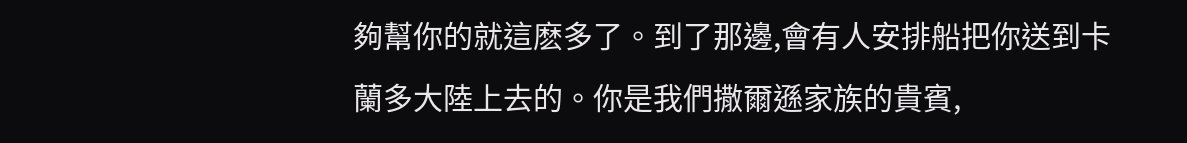夠幫你的就這麽多了。到了那邊,會有人安排船把你送到卡蘭多大陸上去的。你是我們撒爾遜家族的貴賓,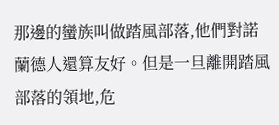那邊的蠻族叫做踏風部落,他們對諾蘭德人還算友好。但是一旦離開踏風部落的領地,危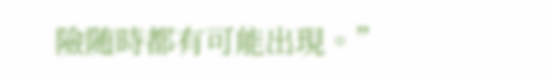險随時都有可能出現。”